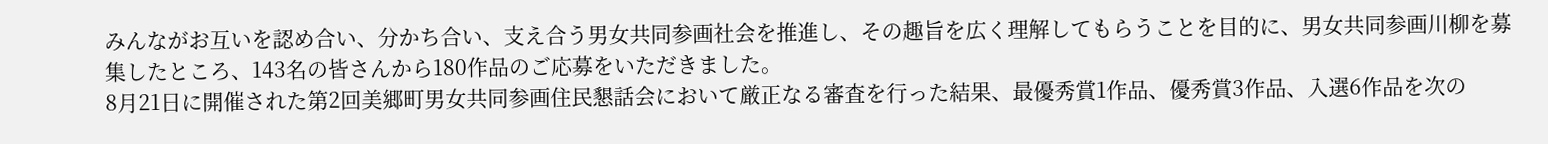みんながお互いを認め合い、分かち合い、支え合う男女共同参画社会を推進し、その趣旨を広く理解してもらうことを目的に、男女共同参画川柳を募集したところ、143名の皆さんから180作品のご応募をいただきました。
8月21日に開催された第2回美郷町男女共同参画住民懇話会において厳正なる審査を行った結果、最優秀賞1作品、優秀賞3作品、入選6作品を次の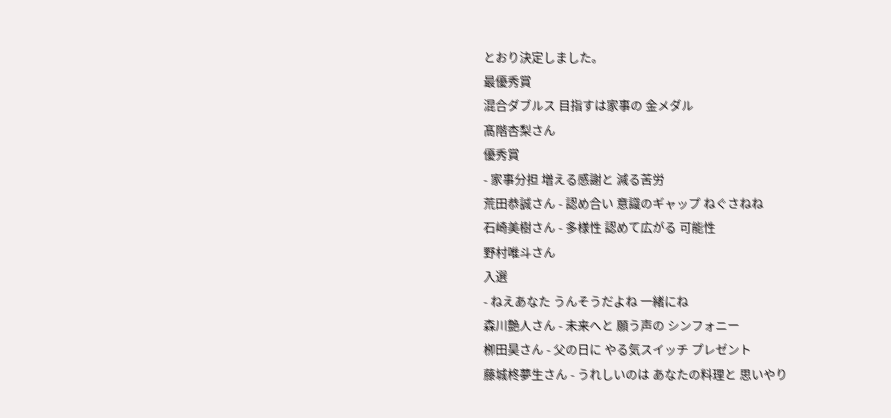とおり決定しました。
最優秀賞
混合ダブルス 目指すは家事の 金メダル
髙階杏梨さん
優秀賞
- 家事分担 増える感謝と 減る苦労
荒田恭誠さん - 認め合い 意識のギャップ ねぐさねね
石崎美樹さん - 多様性 認めて広がる 可能性
野村唯斗さん
入選
- ねえあなた うんそうだよね 一緒にね
森川艶人さん - 未来へと 願う声の シンフォニー
栁田昊さん - 父の日に やる気スイッチ プレゼント
藤城柊夢生さん - うれしいのは あなたの料理と 思いやり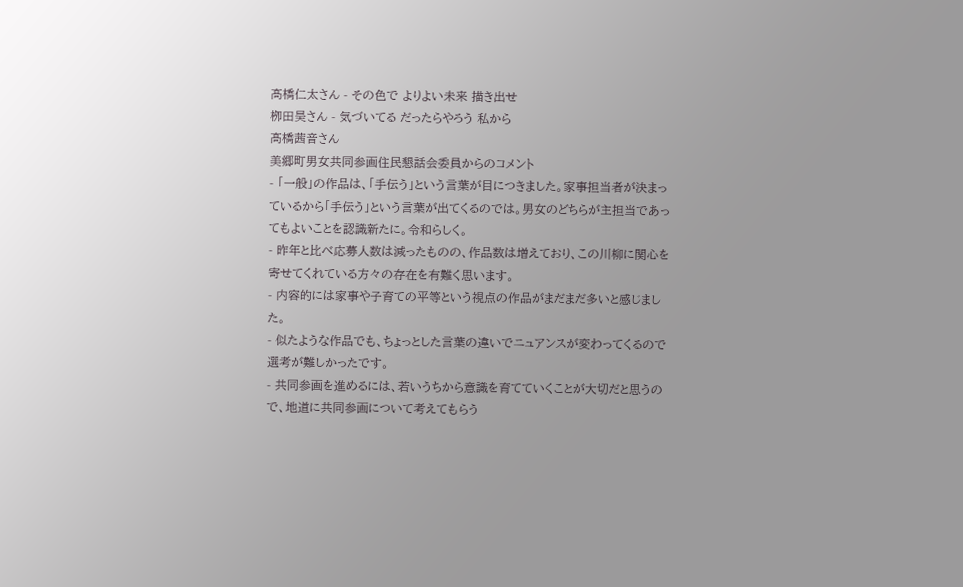髙橋仁太さん - その色で よりよい未来 描き出せ
栁田昊さん - 気づいてる だったらやろう 私から
髙橋茜音さん
美郷町男女共同参画住民懇話会委員からのコメント
- 「一般」の作品は、「手伝う」という言葉が目につきました。家事担当者が決まっているから「手伝う」という言葉が出てくるのでは。男女のどちらが主担当であってもよいことを認識新たに。令和らしく。
- 昨年と比べ応募人数は減ったものの、作品数は増えており、この川柳に関心を寄せてくれている方々の存在を有難く思います。
- 内容的には家事や子育ての平等という視点の作品がまだまだ多いと感じました。
- 似たような作品でも、ちょっとした言葉の違いでニュアンスが変わってくるので選考が難しかったです。
- 共同参画を進めるには、若いうちから意識を育てていくことが大切だと思うので、地道に共同参画について考えてもらう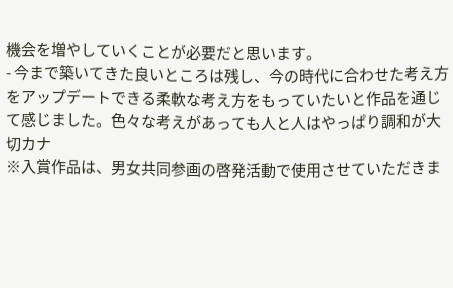機会を増やしていくことが必要だと思います。
- 今まで築いてきた良いところは残し、今の時代に合わせた考え方をアップデートできる柔軟な考え方をもっていたいと作品を通じて感じました。色々な考えがあっても人と人はやっぱり調和が大切カナ
※入賞作品は、男女共同参画の啓発活動で使用させていただきま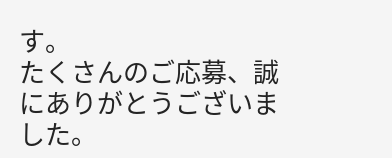す。
たくさんのご応募、誠にありがとうございました。